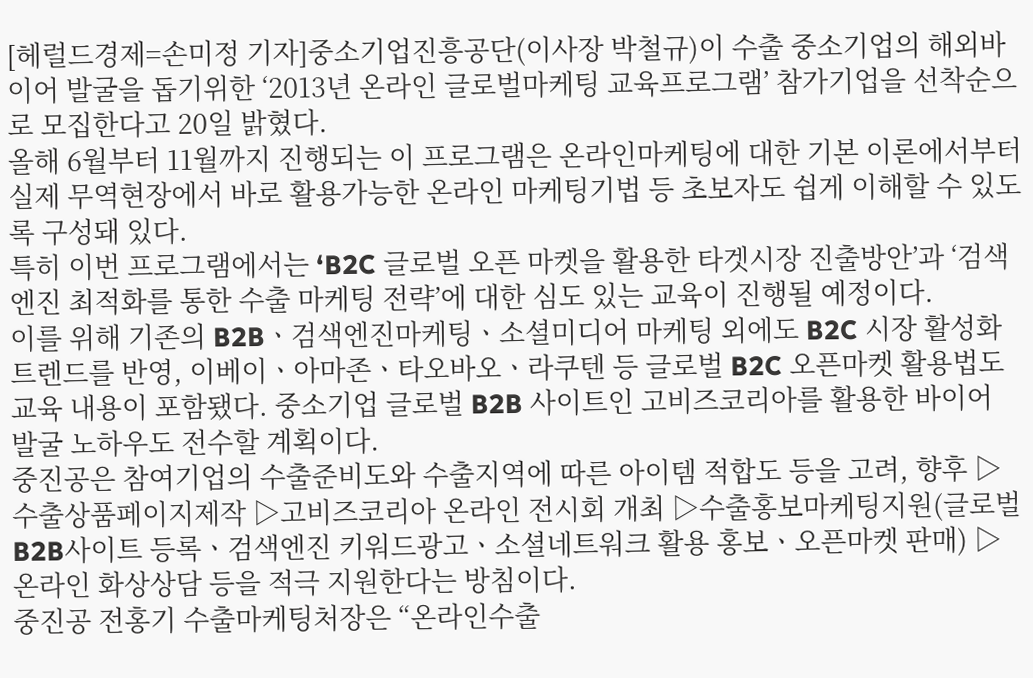[헤럴드경제=손미정 기자]중소기업진흥공단(이사장 박철규)이 수출 중소기업의 해외바이어 발굴을 돕기위한 ‘2013년 온라인 글로벌마케팅 교육프로그램’ 참가기업을 선착순으로 모집한다고 20일 밝혔다.
올해 6월부터 11월까지 진행되는 이 프로그램은 온라인마케팅에 대한 기본 이론에서부터 실제 무역현장에서 바로 활용가능한 온라인 마케팅기법 등 초보자도 쉽게 이해할 수 있도록 구성돼 있다.
특히 이번 프로그램에서는 ‘B2C 글로벌 오픈 마켓을 활용한 타겟시장 진출방안’과 ‘검색엔진 최적화를 통한 수출 마케팅 전략’에 대한 심도 있는 교육이 진행될 예정이다.
이를 위해 기존의 B2Bㆍ검색엔진마케팅ㆍ소셜미디어 마케팅 외에도 B2C 시장 활성화 트렌드를 반영, 이베이ㆍ아마존ㆍ타오바오ㆍ라쿠텐 등 글로벌 B2C 오픈마켓 활용법도 교육 내용이 포함됐다. 중소기업 글로벌 B2B 사이트인 고비즈코리아를 활용한 바이어 발굴 노하우도 전수할 계획이다.
중진공은 참여기업의 수출준비도와 수출지역에 따른 아이템 적합도 등을 고려, 향후 ▷수출상품페이지제작 ▷고비즈코리아 온라인 전시회 개최 ▷수출홍보마케팅지원(글로벌B2B사이트 등록ㆍ검색엔진 키워드광고ㆍ소셜네트워크 활용 홍보ㆍ오픈마켓 판매) ▷온라인 화상상담 등을 적극 지원한다는 방침이다.
중진공 전홍기 수출마케팅처장은 “온라인수출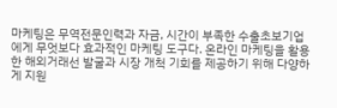마케팅은 무역전문인력과 자금, 시간이 부족한 수출초보기업에게 무엇보다 효과적인 마케팅 도구다. 온라인 마케팅을 활용한 해외거래선 발굴과 시장 개척 기회를 제공하기 위해 다양하게 지원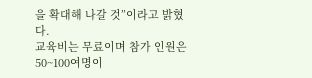을 확대해 나갈 것”이라고 밝혔다.
교육비는 무료이며 참가 인원은 50~100여명이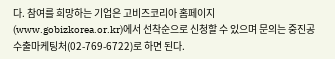다. 참여를 희망하는 기업은 고비즈코리아 홈페이지(www.gobizkorea.or.kr)에서 선착순으로 신청할 수 있으며 문의는 중진공 수출마케팅처(02-769-6722)로 하면 된다.